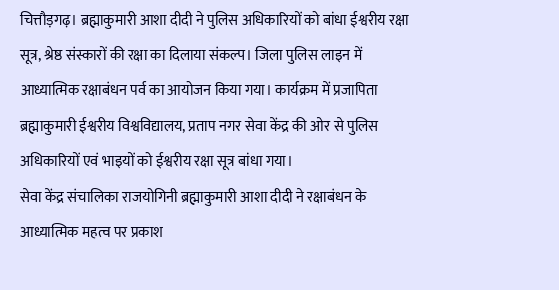चित्तौड़गढ़। ब्रह्माकुमारी आशा दीदी ने पुलिस अधिकारियों को बांधा ईश्वरीय रक्षा सूत्र, श्रेष्ठ संस्कारों की रक्षा का दिलाया संकल्प। जिला पुलिस लाइन में आध्यात्मिक रक्षाबंधन पर्व का आयोजन किया गया। कार्यक्रम में प्रजापिता ब्रह्माकुमारी ईश्वरीय विश्वविद्यालय, प्रताप नगर सेवा केंद्र की ओर से पुलिस अधिकारियों एवं भाइयों को ईश्वरीय रक्षा सूत्र बांधा गया।
सेवा केंद्र संचालिका राजयोगिनी ब्रह्माकुमारी आशा दीदी ने रक्षाबंधन के आध्यात्मिक महत्व पर प्रकाश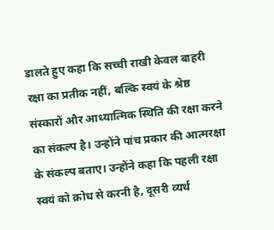डालते हुए कहा कि सच्ची राखी केवल बाहरी रक्षा का प्रतीक नहीं, बल्कि स्वयं के श्रेष्ठ संस्कारों और आध्यात्मिक स्थिति की रक्षा करने का संकल्प है। उन्होंने पांच प्रकार की आत्मरक्षा के संकल्प बताए। उन्होंने कहा कि पहली रक्षा स्वयं को क्रोध से करनी है, दूसरी व्यर्थ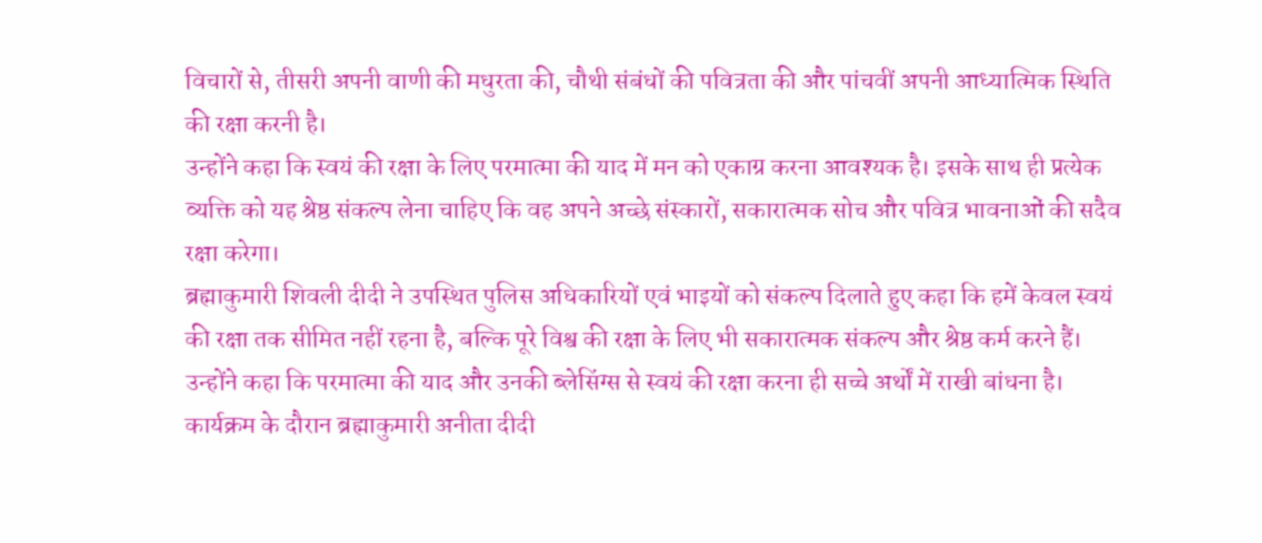विचारों से, तीसरी अपनी वाणी की मधुरता की, चौथी संबंधों की पवित्रता की और पांचवीं अपनी आध्यात्मिक स्थिति की रक्षा करनी है।
उन्होंने कहा कि स्वयं की रक्षा के लिए परमात्मा की याद में मन को एकाग्र करना आवश्यक है। इसके साथ ही प्रत्येक व्यक्ति को यह श्रेष्ठ संकल्प लेना चाहिए कि वह अपने अच्छे संस्कारों, सकारात्मक सोच और पवित्र भावनाओं की सदैव रक्षा करेगा।
ब्रह्माकुमारी शिवली दीदी ने उपस्थित पुलिस अधिकारियों एवं भाइयों को संकल्प दिलाते हुए कहा कि हमें केवल स्वयं की रक्षा तक सीमित नहीं रहना है, बल्कि पूरे विश्व की रक्षा के लिए भी सकारात्मक संकल्प और श्रेष्ठ कर्म करने हैं। उन्होंने कहा कि परमात्मा की याद और उनकी ब्लेसिंग्स से स्वयं की रक्षा करना ही सच्चे अर्थों में राखी बांधना है।
कार्यक्रम के दौरान ब्रह्माकुमारी अनीता दीदी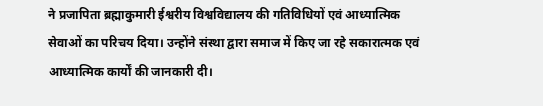ने प्रजापिता ब्रह्माकुमारी ईश्वरीय विश्वविद्यालय की गतिविधियों एवं आध्यात्मिक सेवाओं का परिचय दिया। उन्होंने संस्था द्वारा समाज में किए जा रहे सकारात्मक एवं आध्यात्मिक कार्यों की जानकारी दी।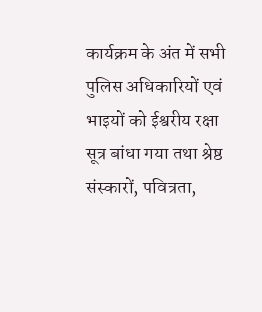कार्यक्रम के अंत में सभी पुलिस अधिकारियों एवं भाइयों को ईश्वरीय रक्षा सूत्र बांधा गया तथा श्रेष्ठ संस्कारों, पवित्रता,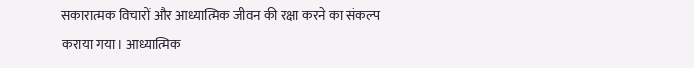सकारात्मक विचारों और आध्यात्मिक जीवन की रक्षा करने का संकल्प कराया गया। आध्यात्मिक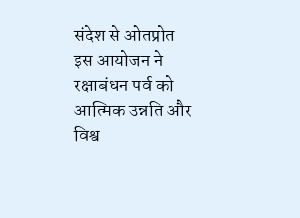संदेश से ओतप्रोत इस आयोजन ने रक्षाबंधन पर्व को आत्मिक उन्नति और विश्व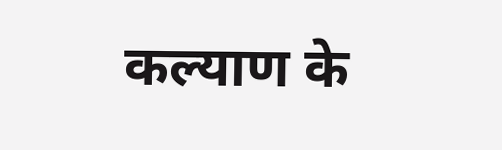कल्याण के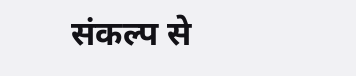संकल्प से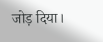जोड़ दिया।